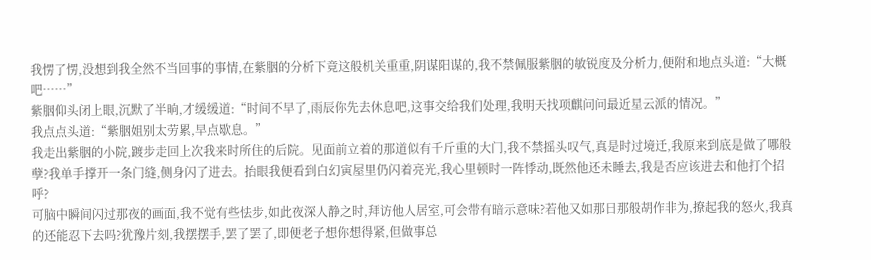我愣了愣,没想到我全然不当回事的事情,在紫胭的分析下竟这般机关重重,阴谋阳谋的,我不禁佩服紫胭的敏锐度及分析力,便附和地点头道:“大概吧……”
紫胭仰头闭上眼,沉默了半晌,才缓缓道:“时间不早了,雨辰你先去休息吧,这事交给我们处理,我明天找项麒问问最近星云派的情况。”
我点点头道:“紫胭姐别太劳累,早点歇息。”
我走出紫胭的小院,踱步走回上次我来时所住的后院。见面前立着的那道似有千斤重的大门,我不禁摇头叹气,真是时过境迁,我原来到底是做了哪般孽?我单手撑开一条门缝,侧身闪了进去。抬眼我便看到白幻寅屋里仍闪着亮光,我心里顿时一阵悸动,既然他还未睡去,我是否应该进去和他打个招呼?
可脑中瞬间闪过那夜的画面,我不觉有些怯步,如此夜深人静之时,拜访他人居室,可会带有暗示意味?若他又如那日那般胡作非为,撩起我的怒火,我真的还能忍下去吗?犹豫片刻,我摆摆手,罢了罢了,即便老子想你想得紧,但做事总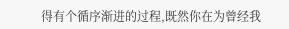得有个循序渐进的过程,既然你在为曾经我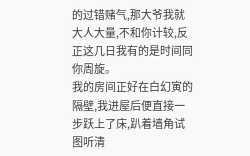的过错赌气,那大爷我就大人大量,不和你计较,反正这几日我有的是时间同你周旋。
我的房间正好在白幻寅的隔壁,我进屋后便直接一步跃上了床,趴着墙角试图听清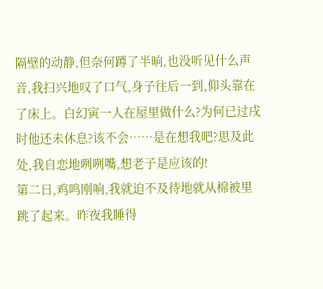隔壁的动静,但奈何蹲了半晌,也没听见什么声音,我扫兴地叹了口气,身子往后一到,仰头靠在了床上。白幻寅一人在屋里做什么?为何已过戌时他还未休息?该不会……是在想我吧?思及此处,我自恋地咧咧嘴,想老子是应该的!
第二日,鸡鸣刚响,我就迫不及待地就从棉被里跳了起来。昨夜我睡得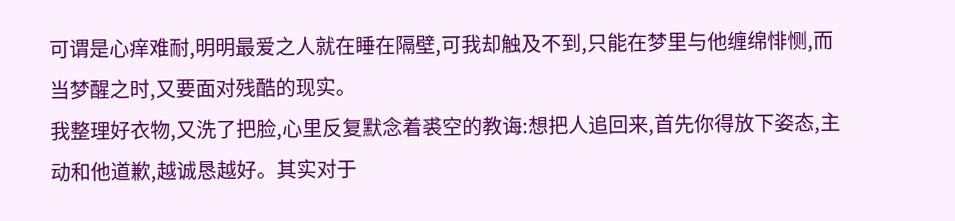可谓是心痒难耐,明明最爱之人就在睡在隔壁,可我却触及不到,只能在梦里与他缠绵悱恻,而当梦醒之时,又要面对残酷的现实。
我整理好衣物,又洗了把脸,心里反复默念着裘空的教诲:想把人追回来,首先你得放下姿态,主动和他道歉,越诚恳越好。其实对于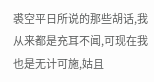裘空平日所说的那些胡话,我从来都是充耳不闻,可现在我也是无计可施,姑且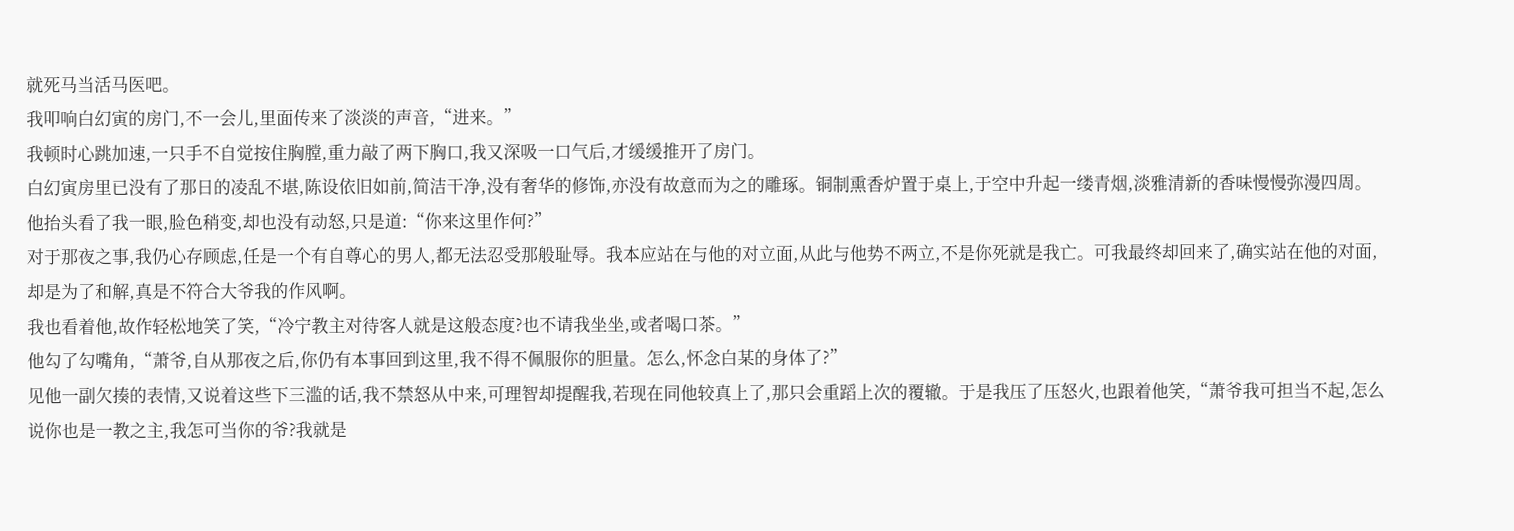就死马当活马医吧。
我叩响白幻寅的房门,不一会儿,里面传来了淡淡的声音,“进来。”
我顿时心跳加速,一只手不自觉按住胸膛,重力敲了两下胸口,我又深吸一口气后,才缓缓推开了房门。
白幻寅房里已没有了那日的凌乱不堪,陈设依旧如前,简洁干净,没有奢华的修饰,亦没有故意而为之的雕琢。铜制熏香炉置于桌上,于空中升起一缕青烟,淡雅清新的香味慢慢弥漫四周。
他抬头看了我一眼,脸色稍变,却也没有动怒,只是道:“你来这里作何?”
对于那夜之事,我仍心存顾虑,任是一个有自尊心的男人,都无法忍受那般耻辱。我本应站在与他的对立面,从此与他势不两立,不是你死就是我亡。可我最终却回来了,确实站在他的对面,却是为了和解,真是不符合大爷我的作风啊。
我也看着他,故作轻松地笑了笑,“冷宁教主对待客人就是这般态度?也不请我坐坐,或者喝口茶。”
他勾了勾嘴角,“萧爷,自从那夜之后,你仍有本事回到这里,我不得不佩服你的胆量。怎么,怀念白某的身体了?”
见他一副欠揍的表情,又说着这些下三滥的话,我不禁怒从中来,可理智却提醒我,若现在同他较真上了,那只会重蹈上次的覆辙。于是我压了压怒火,也跟着他笑,“萧爷我可担当不起,怎么说你也是一教之主,我怎可当你的爷?我就是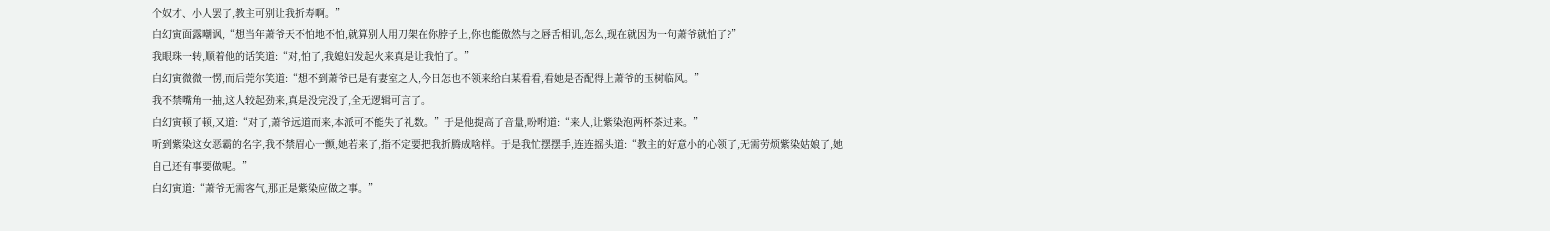个奴才、小人罢了,教主可别让我折寿啊。”
白幻寅面露嘲讽,“想当年萧爷天不怕地不怕,就算别人用刀架在你脖子上,你也能傲然与之唇舌相讥,怎么,现在就因为一句萧爷就怕了?”
我眼珠一转,顺着他的话笑道:“对,怕了,我媳妇发起火来真是让我怕了。”
白幻寅微微一愣,而后莞尔笑道:“想不到萧爷已是有妻室之人,今日怎也不领来给白某看看,看她是否配得上萧爷的玉树临风。”
我不禁嘴角一抽,这人较起劲来,真是没完没了,全无逻辑可言了。
白幻寅顿了顿,又道:“对了,萧爷远道而来,本派可不能失了礼数。”于是他提高了音量,吩咐道:“来人,让紫染泡两杯茶过来。”
听到紫染这女恶霸的名字,我不禁眉心一颤,她若来了,指不定要把我折腾成啥样。于是我忙摆摆手,连连摇头道:“教主的好意小的心领了,无需劳烦紫染姑娘了,她自己还有事要做呢。”
白幻寅道:“萧爷无需客气,那正是紫染应做之事。”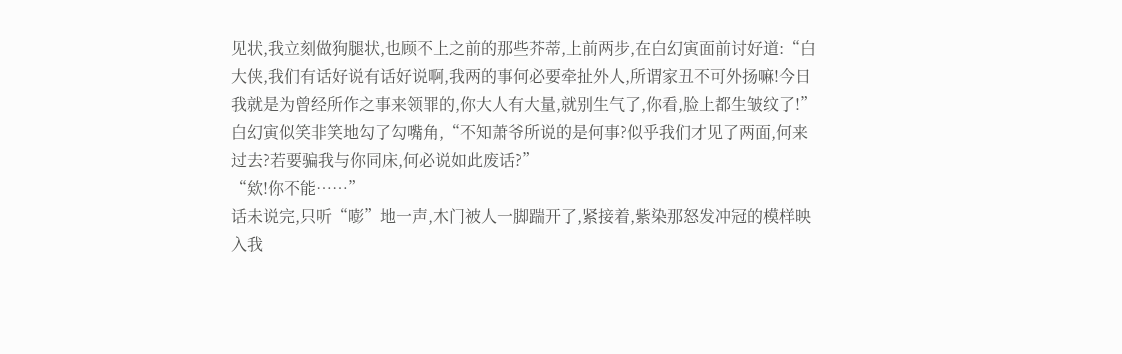见状,我立刻做狗腿状,也顾不上之前的那些芥蒂,上前两步,在白幻寅面前讨好道:“白大侠,我们有话好说有话好说啊,我两的事何必要牵扯外人,所谓家丑不可外扬嘛!今日我就是为曾经所作之事来领罪的,你大人有大量,就别生气了,你看,脸上都生皱纹了!”
白幻寅似笑非笑地勾了勾嘴角,“不知萧爷所说的是何事?似乎我们才见了两面,何来过去?若要骗我与你同床,何必说如此废话?”
“欸!你不能……”
话未说完,只听“嘭”地一声,木门被人一脚踹开了,紧接着,紫染那怒发冲冠的模样映入我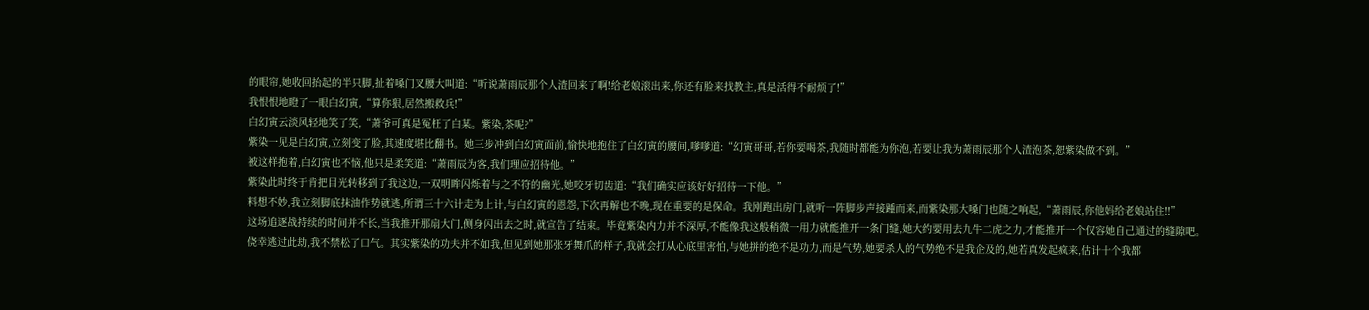的眼帘,她收回抬起的半只脚,扯着嗓门叉腰大叫道:“听说萧雨辰那个人渣回来了啊!给老娘滚出来,你还有脸来找教主,真是活得不耐烦了!”
我恨恨地瞪了一眼白幻寅,“算你狠,居然搬救兵!”
白幻寅云淡风轻地笑了笑,“萧爷可真是冤枉了白某。紫染,茶呢?”
紫染一见是白幻寅,立刻变了脸,其速度堪比翻书。她三步冲到白幻寅面前,愉快地抱住了白幻寅的腰间,嗲嗲道:“幻寅哥哥,若你要喝茶,我随时都能为你泡,若要让我为萧雨辰那个人渣泡茶,恕紫染做不到。”
被这样抱着,白幻寅也不恼,他只是柔笑道:“萧雨辰为客,我们理应招待他。”
紫染此时终于肯把目光转移到了我这边,一双明眸闪烁着与之不符的幽光,她咬牙切齿道:“我们确实应该好好招待一下他。”
料想不妙,我立刻脚底抹油作势就逃,所谓三十六计走为上计,与白幻寅的恩怨,下次再解也不晚,现在重要的是保命。我刚跑出房门,就听一阵脚步声接踵而来,而紫染那大嗓门也随之响起,“萧雨辰,你他妈给老娘站住!!”
这场追逐战持续的时间并不长,当我推开那扇大门,侧身闪出去之时,就宣告了结束。毕竟紫染内力并不深厚,不能像我这般稍微一用力就能推开一条门缝,她大约要用去九牛二虎之力,才能推开一个仅容她自己通过的缝隙吧。
侥幸逃过此劫,我不禁松了口气。其实紫染的功夫并不如我,但见到她那张牙舞爪的样子,我就会打从心底里害怕,与她拼的绝不是功力,而是气势,她要杀人的气势绝不是我企及的,她若真发起疯来,估计十个我都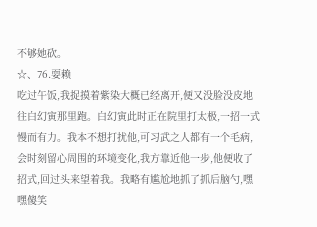不够她砍。
☆、76.耍赖
吃过午饭,我捉摸着紫染大概已经离开,便又没脸没皮地往白幻寅那里跑。白幻寅此时正在院里打太极,一招一式慢而有力。我本不想打扰他,可习武之人都有一个毛病,会时刻留心周围的环境变化,我方靠近他一步,他便收了招式,回过头来望着我。我略有尴尬地抓了抓后脑勺,嘿嘿傻笑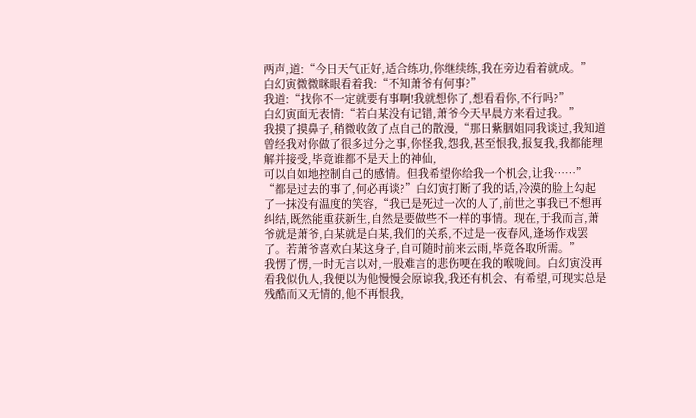两声,道:“今日天气正好,适合练功,你继续练,我在旁边看着就成。”
白幻寅微微眯眼看着我:“不知萧爷有何事?”
我道:“找你不一定就要有事啊!我就想你了,想看看你,不行吗?”
白幻寅面无表情:“若白某没有记错,萧爷今天早晨方来看过我。”
我摸了摸鼻子,稍微收敛了点自己的散漫,“那日紫胭姐同我谈过,我知道曾经我对你做了很多过分之事,你怪我,怨我,甚至恨我,报复我,我都能理解并接受,毕竟谁都不是天上的神仙,
可以自如地控制自己的感情。但我希望你给我一个机会,让我……”
“都是过去的事了,何必再谈?”白幻寅打断了我的话,冷漠的脸上勾起了一抹没有温度的笑容,“我已是死过一次的人了,前世之事我已不想再纠结,既然能重获新生,自然是要做些不一样的事情。现在,于我而言,萧爷就是萧爷,白某就是白某,我们的关系,不过是一夜春风,逢场作戏罢了。若萧爷喜欢白某这身子,自可随时前来云雨,毕竟各取所需。”
我愣了愣,一时无言以对,一股难言的悲伤哽在我的喉咙间。白幻寅没再看我似仇人,我便以为他慢慢会原谅我,我还有机会、有希望,可现实总是残酷而又无情的,他不再恨我,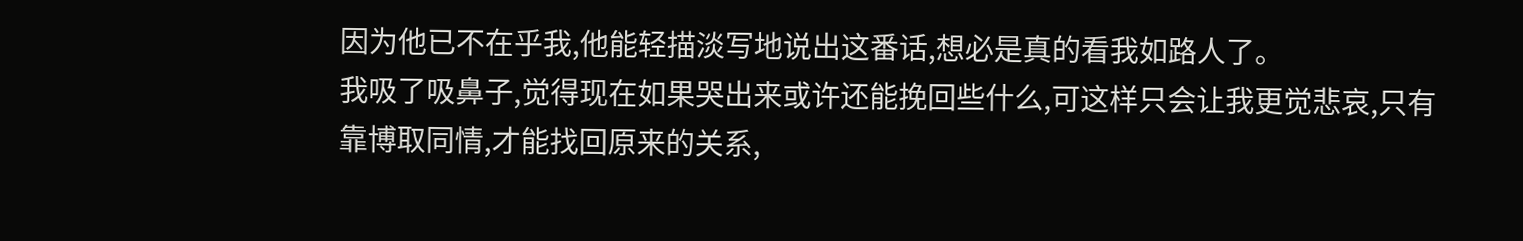因为他已不在乎我,他能轻描淡写地说出这番话,想必是真的看我如路人了。
我吸了吸鼻子,觉得现在如果哭出来或许还能挽回些什么,可这样只会让我更觉悲哀,只有靠博取同情,才能找回原来的关系,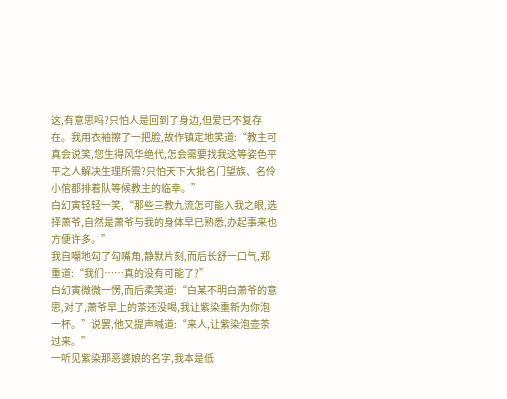这,有意思吗?只怕人是回到了身边,但爱已不复存在。我用衣袖擦了一把脸,故作镇定地笑道:“教主可真会说笑,您生得风华绝代,怎会需要找我这等姿色平平之人解决生理所需?只怕天下大批名门望族、名伶小倌都排着队等候教主的临幸。”
白幻寅轻轻一笑,“那些三教九流怎可能入我之眼,选择萧爷,自然是萧爷与我的身体早已熟悉,办起事来也方便许多。”
我自嘲地勾了勾嘴角,静默片刻,而后长舒一口气,郑重道:“我们……真的没有可能了?”
白幻寅微微一愣,而后柔笑道:“白某不明白萧爷的意思,对了,萧爷早上的茶还没喝,我让紫染重新为你泡一杯。”说罢,他又提声喊道:“来人,让紫染泡壶茶过来。”
一听见紫染那恶婆娘的名字,我本是低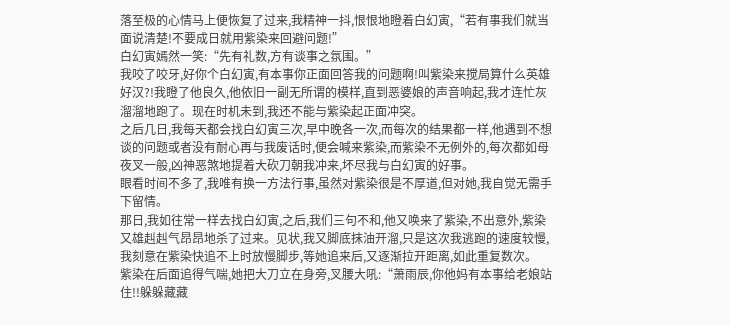落至极的心情马上便恢复了过来,我精神一抖,恨恨地瞪着白幻寅,“若有事我们就当面说清楚!不要成日就用紫染来回避问题!”
白幻寅嫣然一笑:“先有礼数,方有谈事之氛围。”
我咬了咬牙,好你个白幻寅,有本事你正面回答我的问题啊!叫紫染来搅局算什么英雄好汉?!我瞪了他良久,他依旧一副无所谓的模样,直到恶婆娘的声音响起,我才连忙灰溜溜地跑了。现在时机未到,我还不能与紫染起正面冲突。
之后几日,我每天都会找白幻寅三次,早中晚各一次,而每次的结果都一样,他遇到不想谈的问题或者没有耐心再与我废话时,便会喊来紫染,而紫染不无例外的,每次都如母夜叉一般,凶神恶煞地提着大砍刀朝我冲来,坏尽我与白幻寅的好事。
眼看时间不多了,我唯有换一方法行事,虽然对紫染很是不厚道,但对她,我自觉无需手下留情。
那日,我如往常一样去找白幻寅,之后,我们三句不和,他又唤来了紫染,不出意外,紫染又雄赳赳气昂昂地杀了过来。见状,我又脚底抹油开溜,只是这次我逃跑的速度较慢,我刻意在紫染快追不上时放慢脚步,等她追来后,又逐渐拉开距离,如此重复数次。
紫染在后面追得气喘,她把大刀立在身旁,叉腰大吼:“萧雨辰,你他妈有本事给老娘站住!!躲躲藏藏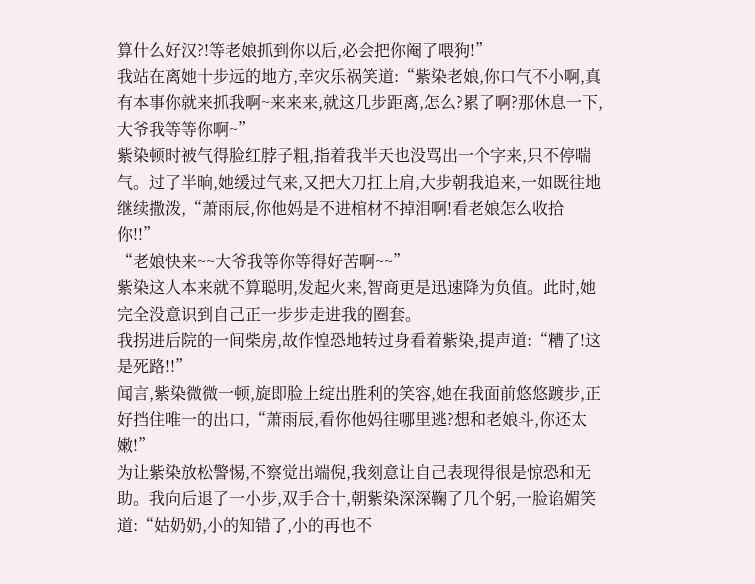算什么好汉?!等老娘抓到你以后,必会把你阉了喂狗!”
我站在离她十步远的地方,幸灾乐祸笑道:“紫染老娘,你口气不小啊,真有本事你就来抓我啊~来来来,就这几步距离,怎么?累了啊?那休息一下,大爷我等等你啊~”
紫染顿时被气得脸红脖子粗,指着我半天也没骂出一个字来,只不停喘气。过了半晌,她缓过气来,又把大刀扛上肩,大步朝我追来,一如既往地继续撒泼,“萧雨辰,你他妈是不进棺材不掉泪啊!看老娘怎么收拾你!!”
“老娘快来~~大爷我等你等得好苦啊~~”
紫染这人本来就不算聪明,发起火来,智商更是迅速降为负值。此时,她完全没意识到自己正一步步走进我的圈套。
我拐进后院的一间柴房,故作惶恐地转过身看着紫染,提声道:“糟了!这是死路!!”
闻言,紫染微微一顿,旋即脸上绽出胜利的笑容,她在我面前悠悠踱步,正好挡住唯一的出口,“萧雨辰,看你他妈往哪里逃?想和老娘斗,你还太嫩!”
为让紫染放松警惕,不察觉出端倪,我刻意让自己表现得很是惊恐和无助。我向后退了一小步,双手合十,朝紫染深深鞠了几个躬,一脸谄媚笑道:“姑奶奶,小的知错了,小的再也不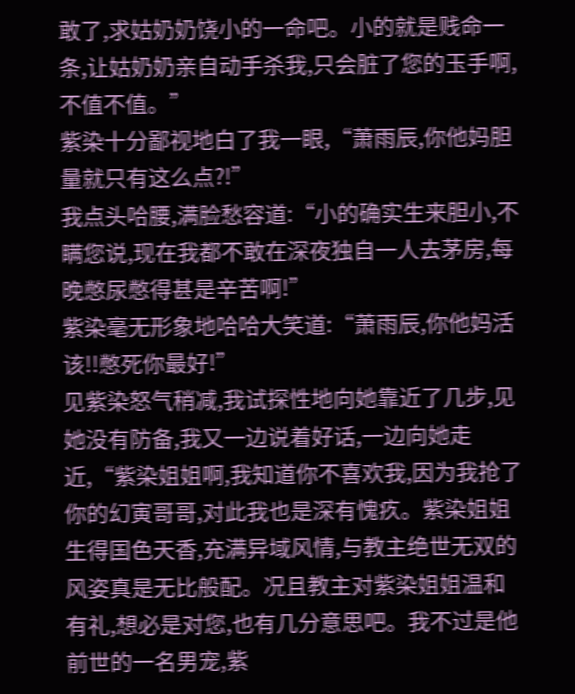敢了,求姑奶奶饶小的一命吧。小的就是贱命一条,让姑奶奶亲自动手杀我,只会脏了您的玉手啊,不值不值。”
紫染十分鄙视地白了我一眼,“萧雨辰,你他妈胆量就只有这么点?!”
我点头哈腰,满脸愁容道:“小的确实生来胆小,不瞒您说,现在我都不敢在深夜独自一人去茅房,每晚憋尿憋得甚是辛苦啊!”
紫染毫无形象地哈哈大笑道:“萧雨辰,你他妈活该!!憋死你最好!”
见紫染怒气稍减,我试探性地向她靠近了几步,见她没有防备,我又一边说着好话,一边向她走近,“紫染姐姐啊,我知道你不喜欢我,因为我抢了你的幻寅哥哥,对此我也是深有愧疚。紫染姐姐生得国色天香,充满异域风情,与教主绝世无双的风姿真是无比般配。况且教主对紫染姐姐温和有礼,想必是对您,也有几分意思吧。我不过是他前世的一名男宠,紫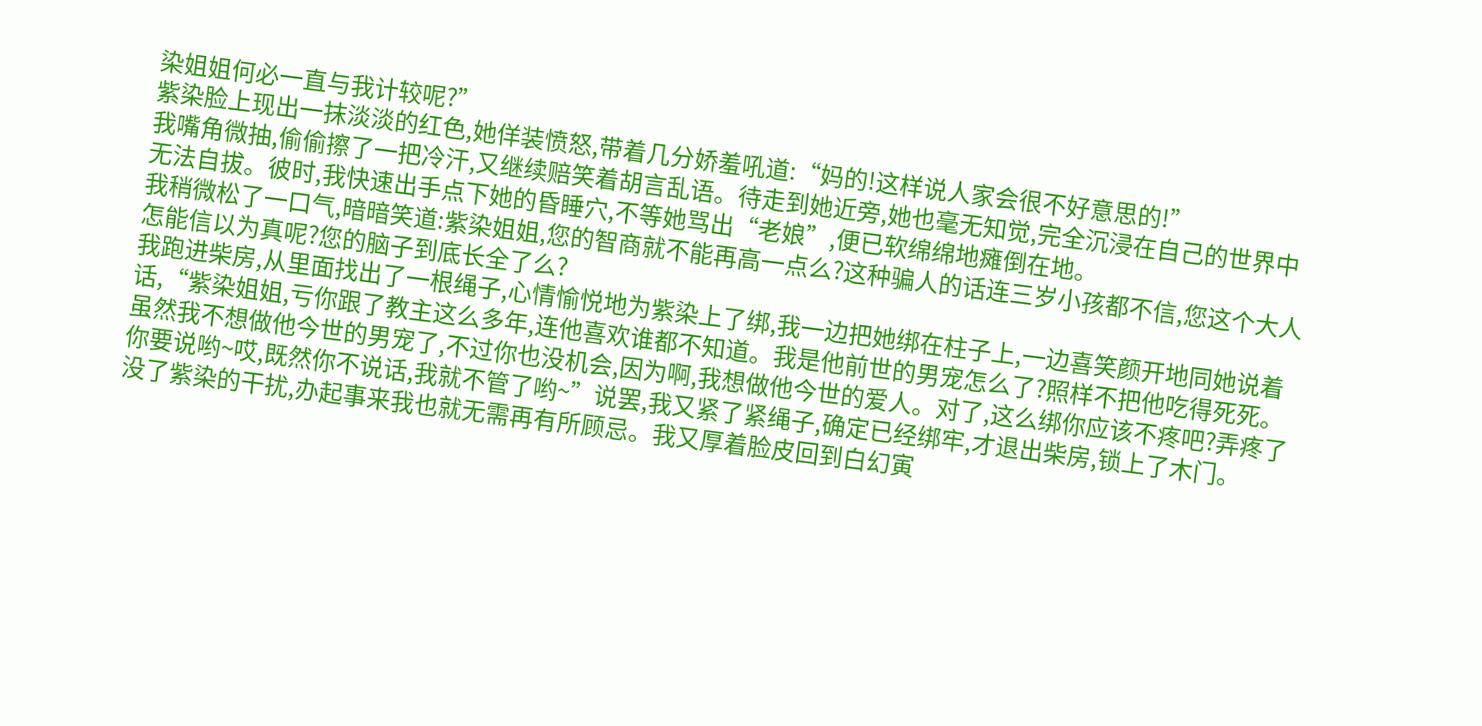染姐姐何必一直与我计较呢?”
紫染脸上现出一抹淡淡的红色,她佯装愤怒,带着几分娇羞吼道:“妈的!这样说人家会很不好意思的!”
我嘴角微抽,偷偷擦了一把冷汗,又继续赔笑着胡言乱语。待走到她近旁,她也毫无知觉,完全沉浸在自己的世界中无法自拔。彼时,我快速出手点下她的昏睡穴,不等她骂出“老娘”,便已软绵绵地瘫倒在地。
我稍微松了一口气,暗暗笑道:紫染姐姐,您的智商就不能再高一点么?这种骗人的话连三岁小孩都不信,您这个大人怎能信以为真呢?您的脑子到底长全了么?
我跑进柴房,从里面找出了一根绳子,心情愉悦地为紫染上了绑,我一边把她绑在柱子上,一边喜笑颜开地同她说着话,“紫染姐姐,亏你跟了教主这么多年,连他喜欢谁都不知道。我是他前世的男宠怎么了?照样不把他吃得死死。虽然我不想做他今世的男宠了,不过你也没机会,因为啊,我想做他今世的爱人。对了,这么绑你应该不疼吧?弄疼了你要说哟~哎,既然你不说话,我就不管了哟~”说罢,我又紧了紧绳子,确定已经绑牢,才退出柴房,锁上了木门。
没了紫染的干扰,办起事来我也就无需再有所顾忌。我又厚着脸皮回到白幻寅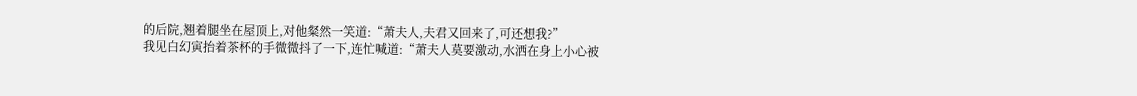的后院,翘着腿坐在屋顶上,对他粲然一笑道:“萧夫人,夫君又回来了,可还想我?”
我见白幻寅抬着茶杯的手微微抖了一下,连忙喊道:“萧夫人莫要激动,水洒在身上小心被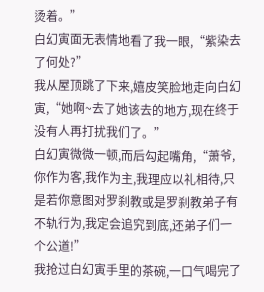烫着。”
白幻寅面无表情地看了我一眼,“紫染去了何处?”
我从屋顶跳了下来,嬉皮笑脸地走向白幻寅,“她啊~去了她该去的地方,现在终于没有人再打扰我们了。”
白幻寅微微一顿,而后勾起嘴角,“萧爷,你作为客,我作为主,我理应以礼相待,只是若你意图对罗刹教或是罗刹教弟子有不轨行为,我定会追究到底,还弟子们一个公道!”
我抢过白幻寅手里的茶碗,一口气喝完了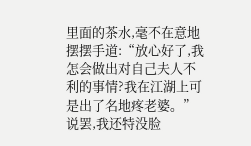里面的茶水,毫不在意地摆摆手道:“放心好了,我怎会做出对自己夫人不利的事情?我在江湖上可是出了名地疼老婆。”说罢,我还特没脸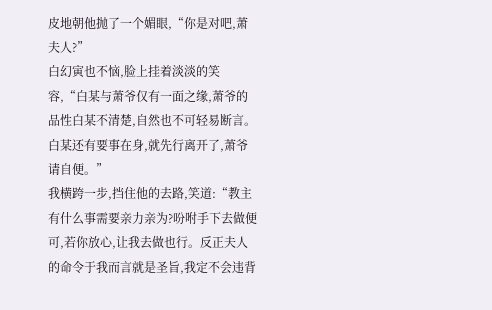皮地朝他抛了一个媚眼,“你是对吧,萧夫人?”
白幻寅也不恼,脸上挂着淡淡的笑容,“白某与萧爷仅有一面之缘,萧爷的品性白某不清楚,自然也不可轻易断言。白某还有要事在身,就先行离开了,萧爷请自便。”
我横跨一步,挡住他的去路,笑道:“教主有什么事需要亲力亲为?吩咐手下去做便可,若你放心,让我去做也行。反正夫人的命令于我而言就是圣旨,我定不会违背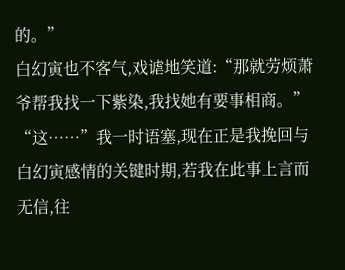的。”
白幻寅也不客气,戏谑地笑道:“那就劳烦萧爷帮我找一下紫染,我找她有要事相商。”
“这……”我一时语塞,现在正是我挽回与白幻寅感情的关键时期,若我在此事上言而无信,往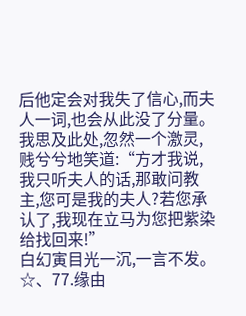后他定会对我失了信心,而夫人一词,也会从此没了分量。我思及此处,忽然一个激灵,贱兮兮地笑道:“方才我说,我只听夫人的话,那敢问教主,您可是我的夫人?若您承认了,我现在立马为您把紫染给找回来!”
白幻寅目光一沉,一言不发。
☆、77.缘由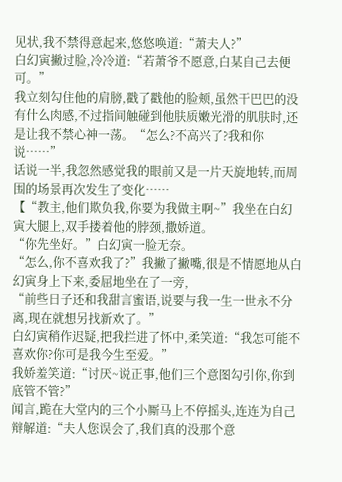见状,我不禁得意起来,悠悠唤道:“萧夫人?”
白幻寅撇过脸,冷冷道:“若萧爷不愿意,白某自己去便可。”
我立刻勾住他的肩膀,戳了戳他的脸颊,虽然干巴巴的没有什么肉感,不过指间触碰到他肤质嫩光滑的肌肤时,还是让我不禁心神一荡。“怎么?不高兴了?我和你说……”
话说一半,我忽然感觉我的眼前又是一片天旋地转,而周围的场景再次发生了变化……
【“教主,他们欺负我,你要为我做主啊~”我坐在白幻寅大腿上,双手搂着他的脖颈,撒娇道。
“你先坐好。”白幻寅一脸无奈。
“怎么,你不喜欢我了?”我撇了撇嘴,很是不情愿地从白幻寅身上下来,委屈地坐在了一旁,
“前些日子还和我甜言蜜语,说要与我一生一世永不分离,现在就想另找新欢了。”
白幻寅稍作迟疑,把我拦进了怀中,柔笑道:“我怎可能不喜欢你?你可是我今生至爱。”
我娇羞笑道:“讨厌~说正事,他们三个意图勾引你,你到底管不管?”
闻言,跪在大堂内的三个小厮马上不停摇头,连连为自己辩解道:“夫人您误会了,我们真的没那个意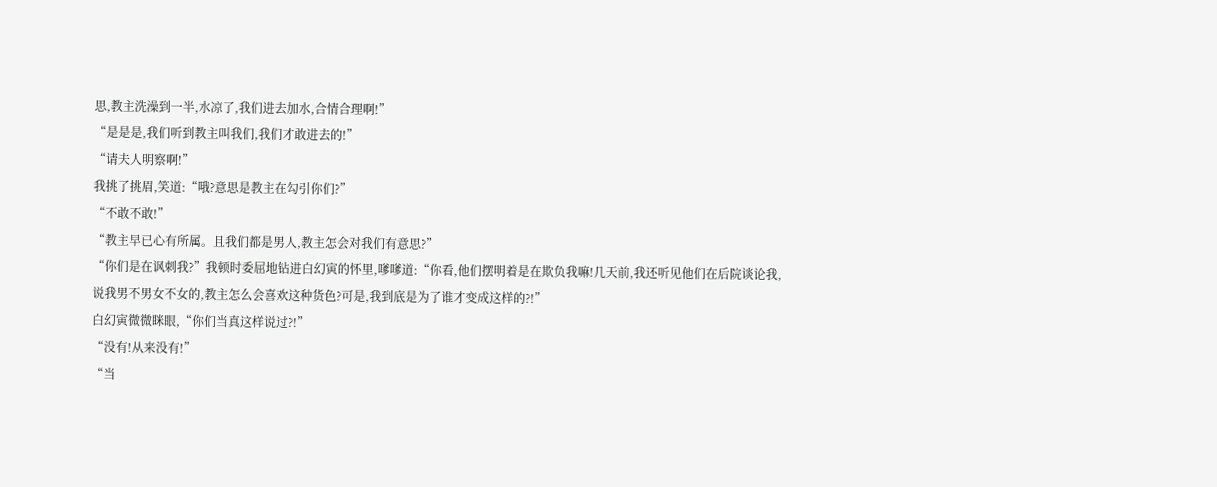思,教主洗澡到一半,水凉了,我们进去加水,合情合理啊!”
“是是是,我们听到教主叫我们,我们才敢进去的!”
“请夫人明察啊!”
我挑了挑眉,笑道:“哦?意思是教主在勾引你们?”
“不敢不敢!”
“教主早已心有所属。且我们都是男人,教主怎会对我们有意思?”
“你们是在讽刺我?”我顿时委屈地钻进白幻寅的怀里,嗲嗲道:“你看,他们摆明着是在欺负我嘛!几天前,我还听见他们在后院谈论我,说我男不男女不女的,教主怎么会喜欢这种货色?可是,我到底是为了谁才变成这样的?!”
白幻寅微微眯眼,“你们当真这样说过?!”
“没有!从来没有!”
“当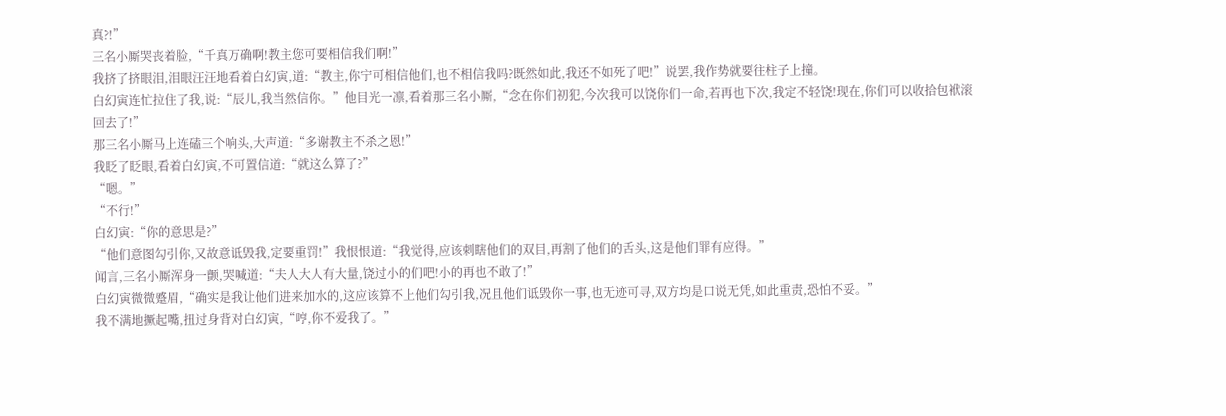真?!”
三名小厮哭丧着脸,“千真万确啊!教主您可要相信我们啊!”
我挤了挤眼泪,泪眼汪汪地看着白幻寅,道:“教主,你宁可相信他们,也不相信我吗?既然如此,我还不如死了吧!”说罢,我作势就要往柱子上撞。
白幻寅连忙拉住了我,说:“辰儿,我当然信你。”他目光一凛,看着那三名小厮,“念在你们初犯,今次我可以饶你们一命,若再也下次,我定不轻饶!现在,你们可以收拾包袱滚回去了!”
那三名小厮马上连磕三个响头,大声道:“多谢教主不杀之恩!”
我眨了眨眼,看着白幻寅,不可置信道:“就这么算了?”
“嗯。”
“不行!”
白幻寅:“你的意思是?”
“他们意图勾引你,又故意诋毁我,定要重罚!”我恨恨道:“我觉得,应该刺瞎他们的双目,再割了他们的舌头,这是他们罪有应得。”
闻言,三名小厮浑身一颤,哭喊道:“夫人大人有大量,饶过小的们吧!小的再也不敢了!”
白幻寅微微蹙眉,“确实是我让他们进来加水的,这应该算不上他们勾引我,况且他们诋毁你一事,也无迹可寻,双方均是口说无凭,如此重责,恐怕不妥。”
我不满地撅起嘴,扭过身背对白幻寅,“哼,你不爱我了。”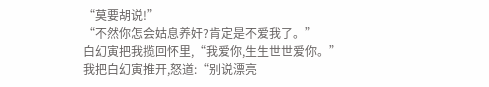“莫要胡说!”
“不然你怎会姑息养奸?肯定是不爱我了。”
白幻寅把我揽回怀里,“我爱你,生生世世爱你。”
我把白幻寅推开,怒道:“别说漂亮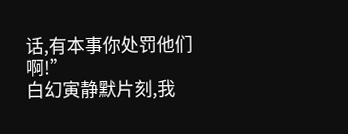话,有本事你处罚他们啊!”
白幻寅静默片刻,我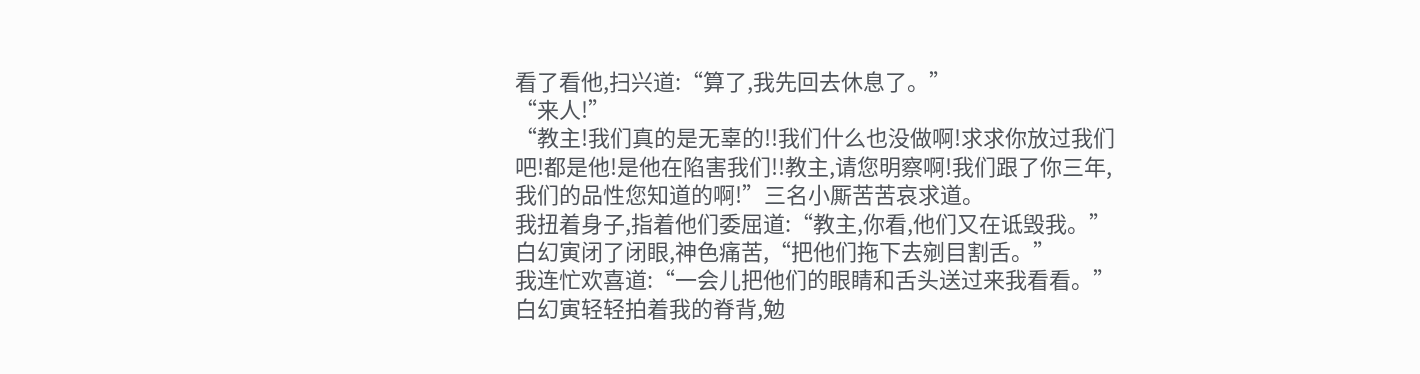看了看他,扫兴道:“算了,我先回去休息了。”
“来人!”
“教主!我们真的是无辜的!!我们什么也没做啊!求求你放过我们吧!都是他!是他在陷害我们!!教主,请您明察啊!我们跟了你三年,我们的品性您知道的啊!”三名小厮苦苦哀求道。
我扭着身子,指着他们委屈道:“教主,你看,他们又在诋毁我。”
白幻寅闭了闭眼,神色痛苦,“把他们拖下去剜目割舌。”
我连忙欢喜道:“一会儿把他们的眼睛和舌头送过来我看看。”
白幻寅轻轻拍着我的脊背,勉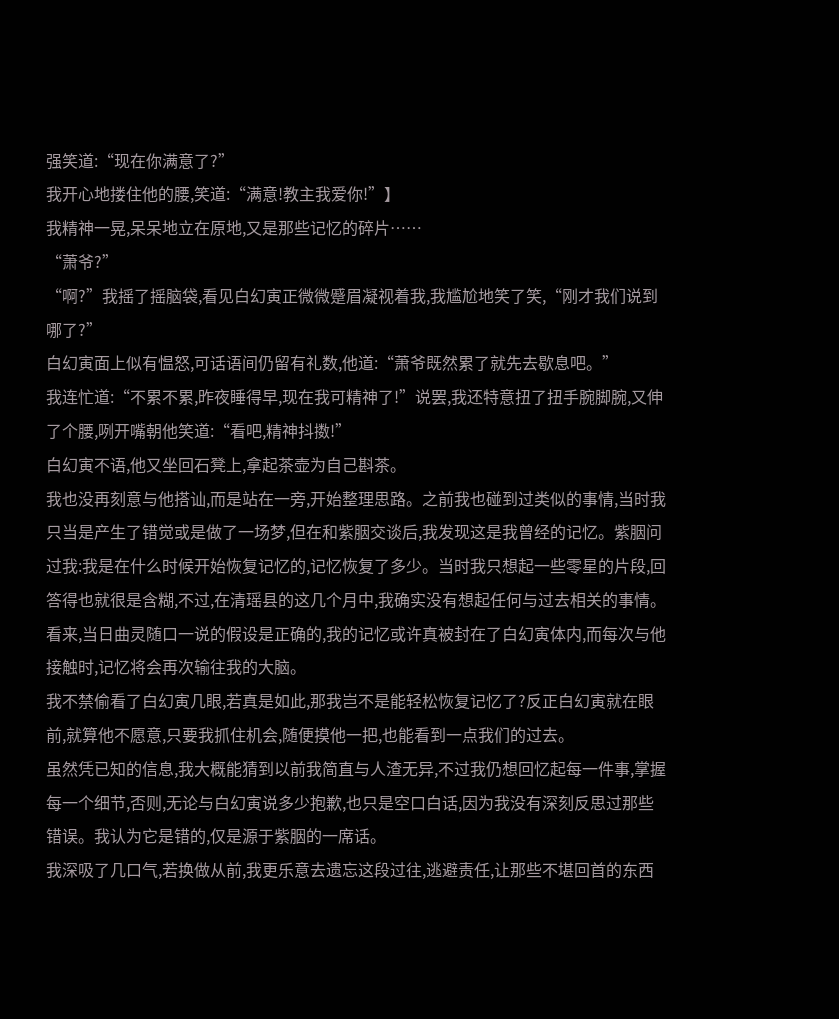强笑道:“现在你满意了?”
我开心地搂住他的腰,笑道:“满意!教主我爱你!”】
我精神一晃,呆呆地立在原地,又是那些记忆的碎片……
“萧爷?”
“啊?”我摇了摇脑袋,看见白幻寅正微微蹙眉凝视着我,我尴尬地笑了笑,“刚才我们说到哪了?”
白幻寅面上似有愠怒,可话语间仍留有礼数,他道:“萧爷既然累了就先去歇息吧。”
我连忙道:“不累不累,昨夜睡得早,现在我可精神了!”说罢,我还特意扭了扭手腕脚腕,又伸了个腰,咧开嘴朝他笑道:“看吧,精神抖擞!”
白幻寅不语,他又坐回石凳上,拿起茶壶为自己斟茶。
我也没再刻意与他搭讪,而是站在一旁,开始整理思路。之前我也碰到过类似的事情,当时我只当是产生了错觉或是做了一场梦,但在和紫胭交谈后,我发现这是我曾经的记忆。紫胭问过我:我是在什么时候开始恢复记忆的,记忆恢复了多少。当时我只想起一些零星的片段,回答得也就很是含糊,不过,在清瑶县的这几个月中,我确实没有想起任何与过去相关的事情。看来,当日曲灵随口一说的假设是正确的,我的记忆或许真被封在了白幻寅体内,而每次与他接触时,记忆将会再次输往我的大脑。
我不禁偷看了白幻寅几眼,若真是如此,那我岂不是能轻松恢复记忆了?反正白幻寅就在眼前,就算他不愿意,只要我抓住机会,随便摸他一把,也能看到一点我们的过去。
虽然凭已知的信息,我大概能猜到以前我简直与人渣无异,不过我仍想回忆起每一件事,掌握每一个细节,否则,无论与白幻寅说多少抱歉,也只是空口白话,因为我没有深刻反思过那些错误。我认为它是错的,仅是源于紫胭的一席话。
我深吸了几口气,若换做从前,我更乐意去遗忘这段过往,逃避责任,让那些不堪回首的东西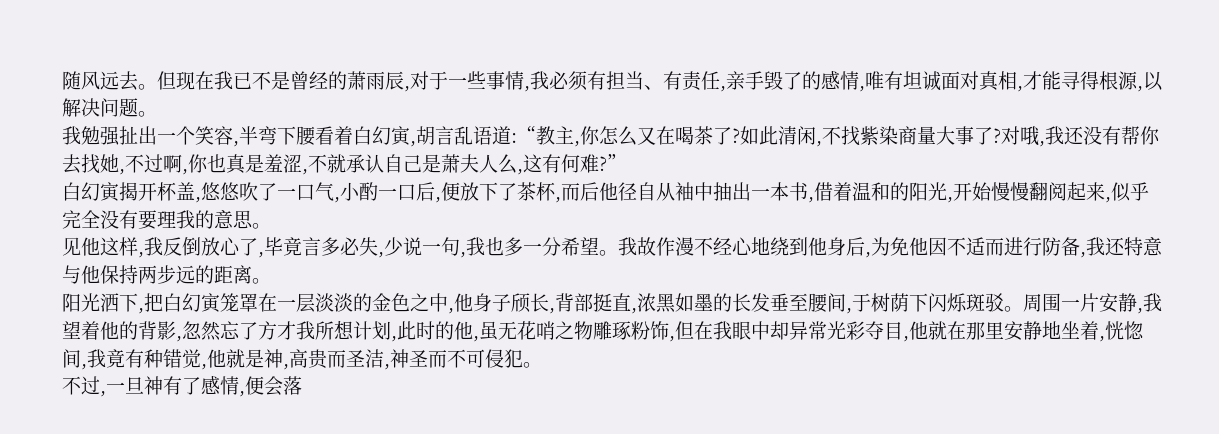随风远去。但现在我已不是曾经的萧雨辰,对于一些事情,我必须有担当、有责任,亲手毁了的感情,唯有坦诚面对真相,才能寻得根源,以解决问题。
我勉强扯出一个笑容,半弯下腰看着白幻寅,胡言乱语道:“教主,你怎么又在喝茶了?如此清闲,不找紫染商量大事了?对哦,我还没有帮你去找她,不过啊,你也真是羞涩,不就承认自己是萧夫人么,这有何难?”
白幻寅揭开杯盖,悠悠吹了一口气,小酌一口后,便放下了茶杯,而后他径自从袖中抽出一本书,借着温和的阳光,开始慢慢翻阅起来,似乎完全没有要理我的意思。
见他这样,我反倒放心了,毕竟言多必失,少说一句,我也多一分希望。我故作漫不经心地绕到他身后,为免他因不适而进行防备,我还特意与他保持两步远的距离。
阳光洒下,把白幻寅笼罩在一层淡淡的金色之中,他身子颀长,背部挺直,浓黑如墨的长发垂至腰间,于树荫下闪烁斑驳。周围一片安静,我望着他的背影,忽然忘了方才我所想计划,此时的他,虽无花哨之物雕琢粉饰,但在我眼中却异常光彩夺目,他就在那里安静地坐着,恍惚间,我竟有种错觉,他就是神,高贵而圣洁,神圣而不可侵犯。
不过,一旦神有了感情,便会落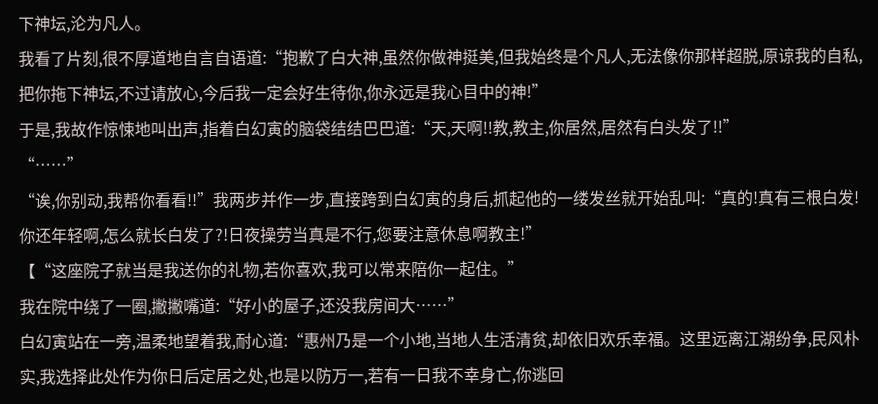下神坛,沦为凡人。
我看了片刻,很不厚道地自言自语道:“抱歉了白大神,虽然你做神挺美,但我始终是个凡人,无法像你那样超脱,原谅我的自私,把你拖下神坛,不过请放心,今后我一定会好生待你,你永远是我心目中的神!”
于是,我故作惊悚地叫出声,指着白幻寅的脑袋结结巴巴道:“天,天啊!!教,教主,你居然,居然有白头发了!!”
“……”
“诶,你别动,我帮你看看!!”我两步并作一步,直接跨到白幻寅的身后,抓起他的一缕发丝就开始乱叫:“真的!真有三根白发!你还年轻啊,怎么就长白发了?!日夜操劳当真是不行,您要注意休息啊教主!”
【“这座院子就当是我送你的礼物,若你喜欢,我可以常来陪你一起住。”
我在院中绕了一圈,撇撇嘴道:“好小的屋子,还没我房间大……”
白幻寅站在一旁,温柔地望着我,耐心道:“惠州乃是一个小地,当地人生活清贫,却依旧欢乐幸福。这里远离江湖纷争,民风朴实,我选择此处作为你日后定居之处,也是以防万一,若有一日我不幸身亡,你逃回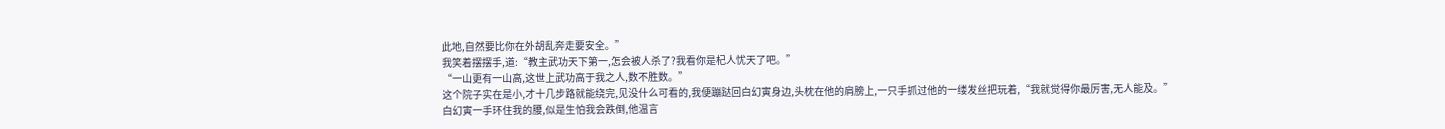此地,自然要比你在外胡乱奔走要安全。”
我笑着摆摆手,道:“教主武功天下第一,怎会被人杀了?我看你是杞人忧天了吧。”
“一山更有一山高,这世上武功高于我之人,数不胜数。”
这个院子实在是小,才十几步路就能绕完,见没什么可看的,我便蹦跶回白幻寅身边,头枕在他的肩膀上,一只手抓过他的一缕发丝把玩着,“我就觉得你最厉害,无人能及。”
白幻寅一手环住我的腰,似是生怕我会跌倒,他温言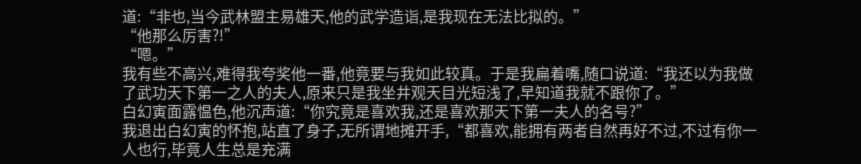道:“非也,当今武林盟主易雄天,他的武学造诣,是我现在无法比拟的。”
“他那么厉害?!”
“嗯。”
我有些不高兴,难得我夸奖他一番,他竟要与我如此较真。于是我扁着嘴,随口说道:“我还以为我做了武功天下第一之人的夫人,原来只是我坐井观天目光短浅了,早知道我就不跟你了。”
白幻寅面露愠色,他沉声道:“你究竟是喜欢我,还是喜欢那天下第一夫人的名号?”
我退出白幻寅的怀抱,站直了身子,无所谓地摊开手,“都喜欢,能拥有两者自然再好不过,不过有你一人也行,毕竟人生总是充满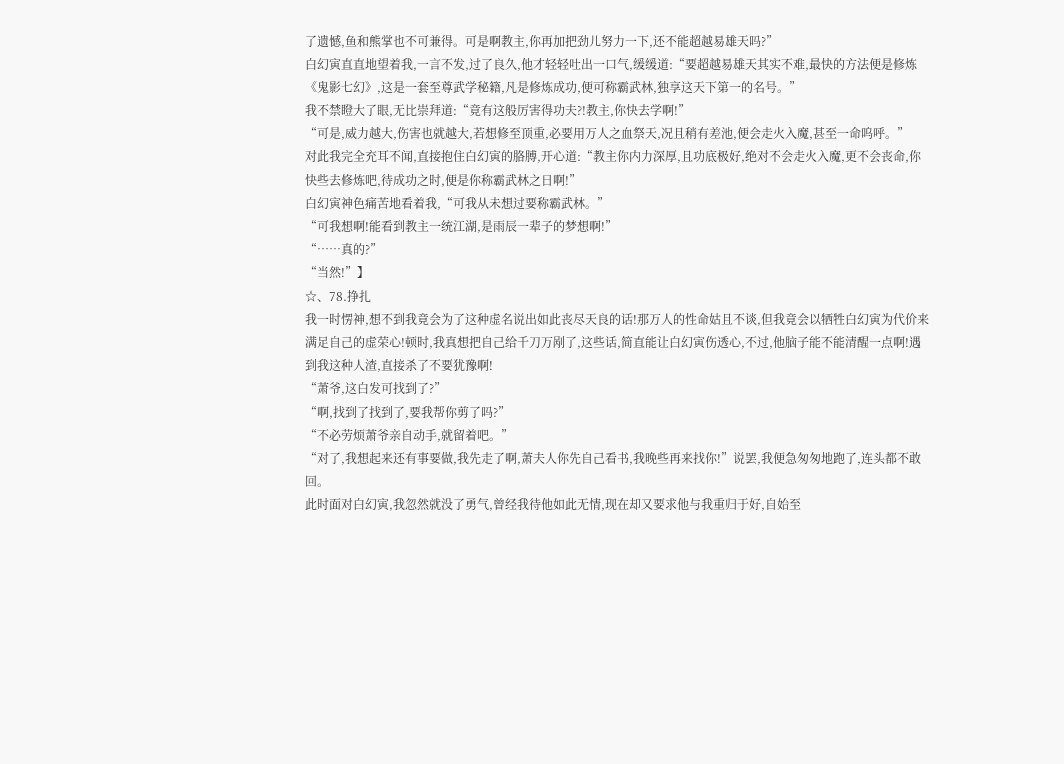了遗憾,鱼和熊掌也不可兼得。可是啊教主,你再加把劲儿努力一下,还不能超越易雄天吗?”
白幻寅直直地望着我,一言不发,过了良久,他才轻轻吐出一口气,缓缓道:“要超越易雄天其实不难,最快的方法便是修炼《鬼影七幻》,这是一套至尊武学秘籍,凡是修炼成功,便可称霸武林,独享这天下第一的名号。”
我不禁瞪大了眼,无比崇拜道:“竟有这般厉害得功夫?!教主,你快去学啊!”
“可是,威力越大,伤害也就越大,若想修至顶重,必要用万人之血祭天,况且稍有差池,便会走火入魔,甚至一命呜呼。”
对此我完全充耳不闻,直接抱住白幻寅的胳膊,开心道:“教主你内力深厚,且功底极好,绝对不会走火入魔,更不会丧命,你快些去修炼吧,待成功之时,便是你称霸武林之日啊!”
白幻寅神色痛苦地看着我,“可我从未想过要称霸武林。”
“可我想啊!能看到教主一统江湖,是雨辰一辈子的梦想啊!”
“……真的?”
“当然!”】
☆、78.挣扎
我一时愣神,想不到我竟会为了这种虚名说出如此丧尽天良的话!那万人的性命姑且不谈,但我竟会以牺牲白幻寅为代价来满足自己的虚荣心!顿时,我真想把自己给千刀万剐了,这些话,简直能让白幻寅伤透心,不过,他脑子能不能清醒一点啊!遇到我这种人渣,直接杀了不要犹豫啊!
“萧爷,这白发可找到了?”
“啊,找到了找到了,要我帮你剪了吗?”
“不必劳烦萧爷亲自动手,就留着吧。”
“对了,我想起来还有事要做,我先走了啊,萧夫人你先自己看书,我晚些再来找你!”说罢,我便急匆匆地跑了,连头都不敢回。
此时面对白幻寅,我忽然就没了勇气,曾经我待他如此无情,现在却又要求他与我重归于好,自始至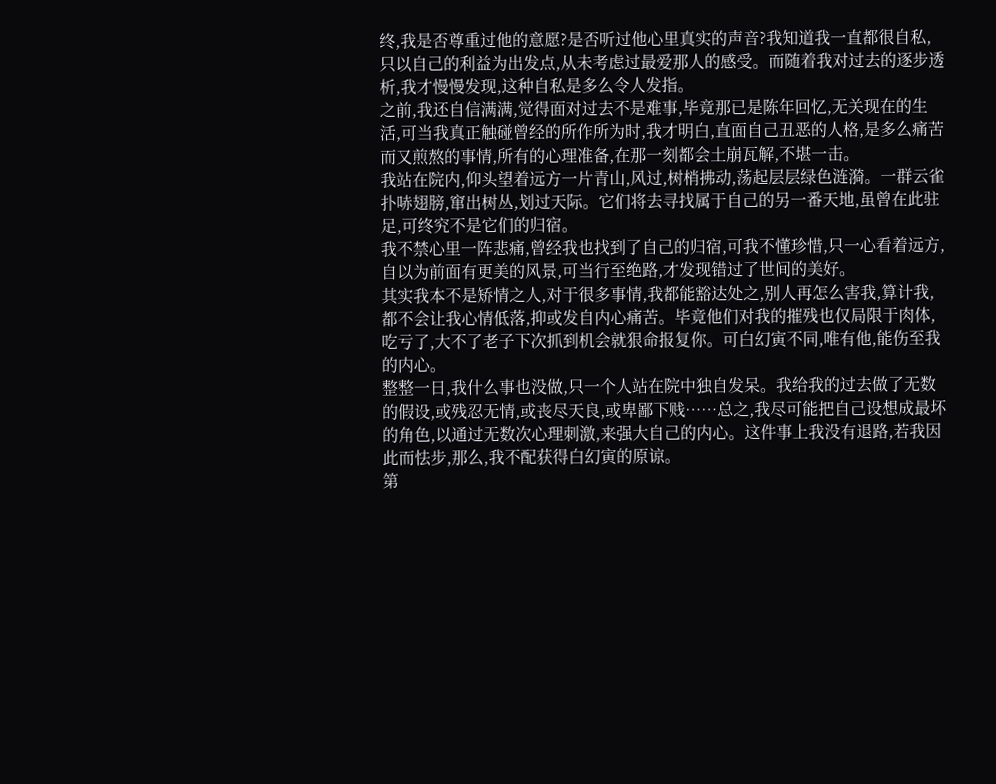终,我是否尊重过他的意愿?是否听过他心里真实的声音?我知道我一直都很自私,只以自己的利益为出发点,从未考虑过最爱那人的感受。而随着我对过去的逐步透析,我才慢慢发现,这种自私是多么令人发指。
之前,我还自信满满,觉得面对过去不是难事,毕竟那已是陈年回忆,无关现在的生活,可当我真正触碰曾经的所作所为时,我才明白,直面自己丑恶的人格,是多么痛苦而又煎熬的事情,所有的心理准备,在那一刻都会土崩瓦解,不堪一击。
我站在院内,仰头望着远方一片青山,风过,树梢拂动,荡起层层绿色涟漪。一群云雀扑哧翅膀,窜出树丛,划过天际。它们将去寻找属于自己的另一番天地,虽曾在此驻足,可终究不是它们的归宿。
我不禁心里一阵悲痛,曾经我也找到了自己的归宿,可我不懂珍惜,只一心看着远方,自以为前面有更美的风景,可当行至绝路,才发现错过了世间的美好。
其实我本不是矫情之人,对于很多事情,我都能豁达处之,别人再怎么害我,算计我,都不会让我心情低落,抑或发自内心痛苦。毕竟他们对我的摧残也仅局限于肉体,吃亏了,大不了老子下次抓到机会就狠命报复你。可白幻寅不同,唯有他,能伤至我的内心。
整整一日,我什么事也没做,只一个人站在院中独自发呆。我给我的过去做了无数的假设,或残忍无情,或丧尽天良,或卑鄙下贱……总之,我尽可能把自己设想成最坏的角色,以通过无数次心理刺激,来强大自己的内心。这件事上我没有退路,若我因此而怯步,那么,我不配获得白幻寅的原谅。
第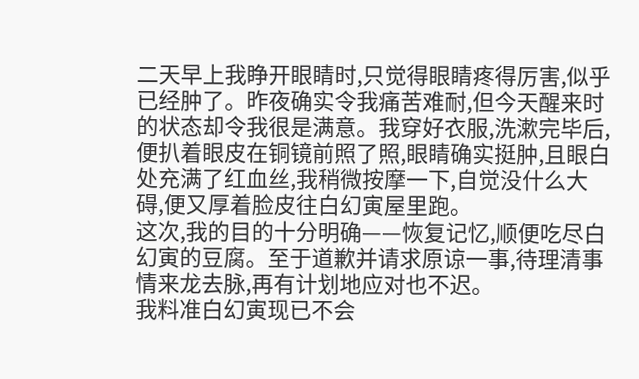二天早上我睁开眼睛时,只觉得眼睛疼得厉害,似乎已经肿了。昨夜确实令我痛苦难耐,但今天醒来时的状态却令我很是满意。我穿好衣服,洗漱完毕后,便扒着眼皮在铜镜前照了照,眼睛确实挺肿,且眼白处充满了红血丝,我稍微按摩一下,自觉没什么大碍,便又厚着脸皮往白幻寅屋里跑。
这次,我的目的十分明确——恢复记忆,顺便吃尽白幻寅的豆腐。至于道歉并请求原谅一事,待理清事情来龙去脉,再有计划地应对也不迟。
我料准白幻寅现已不会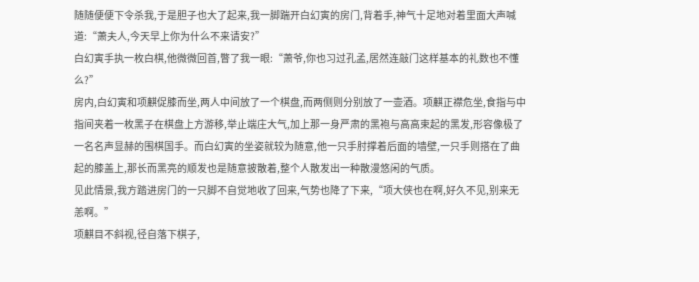随随便便下令杀我,于是胆子也大了起来,我一脚踹开白幻寅的房门,背着手,神气十足地对着里面大声喊道:“萧夫人,今天早上你为什么不来请安?”
白幻寅手执一枚白棋,他微微回首,瞥了我一眼:“萧爷,你也习过孔孟,居然连敲门这样基本的礼数也不懂么?”
房内,白幻寅和项麒促膝而坐,两人中间放了一个棋盘,而两侧则分别放了一壶酒。项麒正襟危坐,食指与中指间夹着一枚黑子在棋盘上方游移,举止端庄大气,加上那一身严肃的黑袍与高高束起的黑发,形容像极了一名名声显赫的围棋国手。而白幻寅的坐姿就较为随意,他一只手肘撑着后面的墙壁,一只手则搭在了曲起的膝盖上,那长而黑亮的顺发也是随意披散着,整个人散发出一种散漫悠闲的气质。
见此情景,我方踏进房门的一只脚不自觉地收了回来,气势也降了下来,“项大侠也在啊,好久不见,别来无恙啊。”
项麒目不斜视,径自落下棋子,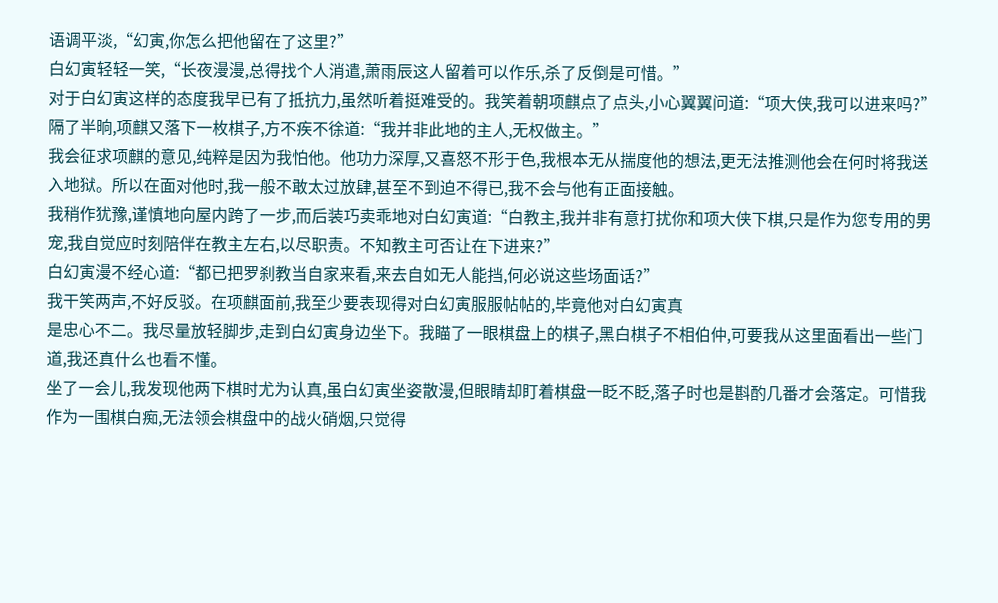语调平淡,“幻寅,你怎么把他留在了这里?”
白幻寅轻轻一笑,“长夜漫漫,总得找个人消遣,萧雨辰这人留着可以作乐,杀了反倒是可惜。”
对于白幻寅这样的态度我早已有了抵抗力,虽然听着挺难受的。我笑着朝项麒点了点头,小心翼翼问道:“项大侠,我可以进来吗?”
隔了半晌,项麒又落下一枚棋子,方不疾不徐道:“我并非此地的主人,无权做主。”
我会征求项麒的意见,纯粹是因为我怕他。他功力深厚,又喜怒不形于色,我根本无从揣度他的想法,更无法推测他会在何时将我送入地狱。所以在面对他时,我一般不敢太过放肆,甚至不到迫不得已,我不会与他有正面接触。
我稍作犹豫,谨慎地向屋内跨了一步,而后装巧卖乖地对白幻寅道:“白教主,我并非有意打扰你和项大侠下棋,只是作为您专用的男宠,我自觉应时刻陪伴在教主左右,以尽职责。不知教主可否让在下进来?”
白幻寅漫不经心道:“都已把罗刹教当自家来看,来去自如无人能挡,何必说这些场面话?”
我干笑两声,不好反驳。在项麒面前,我至少要表现得对白幻寅服服帖帖的,毕竟他对白幻寅真
是忠心不二。我尽量放轻脚步,走到白幻寅身边坐下。我瞄了一眼棋盘上的棋子,黑白棋子不相伯仲,可要我从这里面看出一些门道,我还真什么也看不懂。
坐了一会儿,我发现他两下棋时尤为认真,虽白幻寅坐姿散漫,但眼睛却盯着棋盘一眨不眨,落子时也是斟酌几番才会落定。可惜我作为一围棋白痴,无法领会棋盘中的战火硝烟,只觉得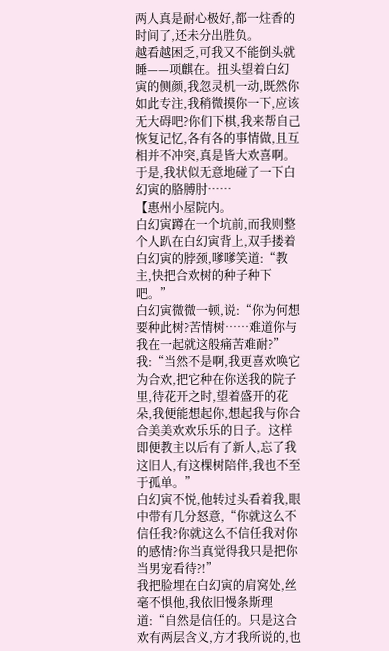两人真是耐心极好,都一炷香的时间了,还未分出胜负。
越看越困乏,可我又不能倒头就睡——项麒在。扭头望着白幻寅的侧颜,我忽灵机一动,既然你如此专注,我稍微摸你一下,应该无大碍吧?你们下棋,我来帮自己恢复记忆,各有各的事情做,且互相并不冲突,真是皆大欢喜啊。
于是,我状似无意地碰了一下白幻寅的胳膊肘……
【惠州小屋院内。
白幻寅蹲在一个坑前,而我则整个人趴在白幻寅背上,双手搂着白幻寅的脖颈,嗲嗲笑道:“教主,快把合欢树的种子种下吧。”
白幻寅微微一顿,说:“你为何想要种此树?苦情树……难道你与我在一起就这般痛苦难耐?”
我:“当然不是啊,我更喜欢唤它为合欢,把它种在你送我的院子里,待花开之时,望着盛开的花朵,我便能想起你,想起我与你合合美美欢欢乐乐的日子。这样即便教主以后有了新人,忘了我这旧人,有这棵树陪伴,我也不至于孤单。”
白幻寅不悦,他转过头看着我,眼中带有几分怒意,“你就这么不信任我?你就这么不信任我对你的感情?你当真觉得我只是把你当男宠看待?!”
我把脸埋在白幻寅的肩窝处,丝毫不惧他,我依旧慢条斯理道:“自然是信任的。只是这合欢有两层含义,方才我所说的,也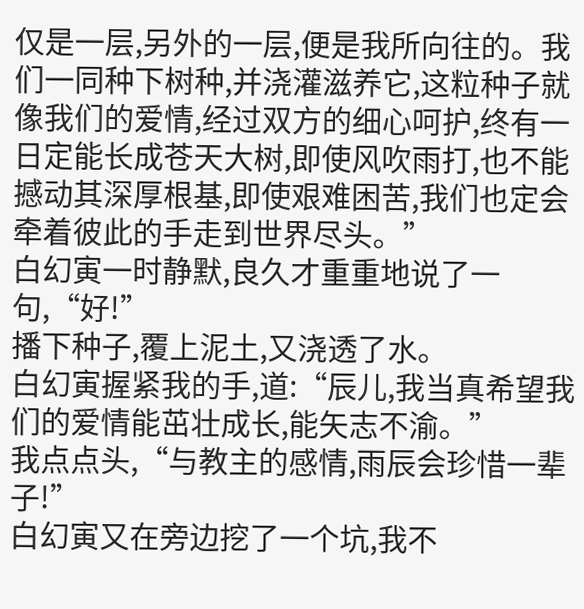仅是一层,另外的一层,便是我所向往的。我们一同种下树种,并浇灌滋养它,这粒种子就像我们的爱情,经过双方的细心呵护,终有一日定能长成苍天大树,即使风吹雨打,也不能撼动其深厚根基,即使艰难困苦,我们也定会牵着彼此的手走到世界尽头。”
白幻寅一时静默,良久才重重地说了一句,“好!”
播下种子,覆上泥土,又浇透了水。
白幻寅握紧我的手,道:“辰儿,我当真希望我们的爱情能茁壮成长,能矢志不渝。”
我点点头,“与教主的感情,雨辰会珍惜一辈子!”
白幻寅又在旁边挖了一个坑,我不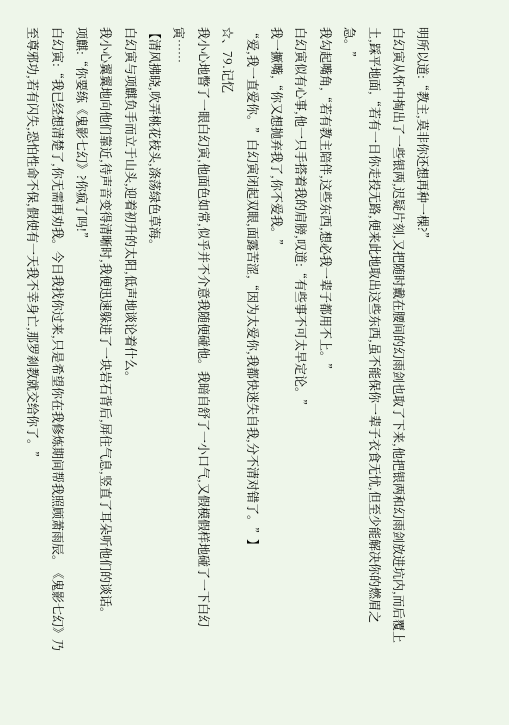明所以道:“教主,莫非你还想再种一棵?”
白幻寅从怀中掏出了一些银两,迟疑片刻,又把随时戴在腰间的幻雨剑也取了下来,他把银两和幻雨剑放进坑内,而后覆上土,踩平地面,“若有一日你走投无路,便来此地取出这些东西,虽不能保你一辈子衣食无忧,但至少能解决你的燃眉之急。”
我勾起嘴角,“若有教主陪伴,这些东西,想必我一辈子都用不上。”
白幻寅似有心事,他一只手搭着我的肩膀,叹道:“有些事不可太早定论。”
我一撅嘴,“你又想抛弃我了,你不爱我。”
“爱,我一直爱你。”白幻寅闭起双眼,面露苦涩,“因为太爱你,我都快迷失自我,分不清对错了。”】
☆、79.记忆
我小心地瞥了一眼白幻寅,他面色如常,似乎并不介意我随便碰他。我暗自舒了一小口气,又假模假样地碰了一下白幻寅……
【清风拂晓,吹弄桃花枝头,涤荡绿色草海。
白幻寅与项麒负手而立于山头,迎着初升的太阳,低声地谈论着什么。
我小心翼翼地向他们靠近,待声音变得清晰时,我便迅速躲进了一块岩石背后,屏住气息,竖直了耳朵听他们的谈话。
项麒:“你要练《鬼影七幻》?你疯了吗!”
白幻寅:“我已经想清楚了,你无需再劝我。今日我找你过来,只是希望你在我修炼期间帮我照顾萧雨辰。《鬼影七幻》乃至尊邪功,若有闪失,恐怕性命不保,假使有一天我不幸身亡,那罗刹教就交给你了。”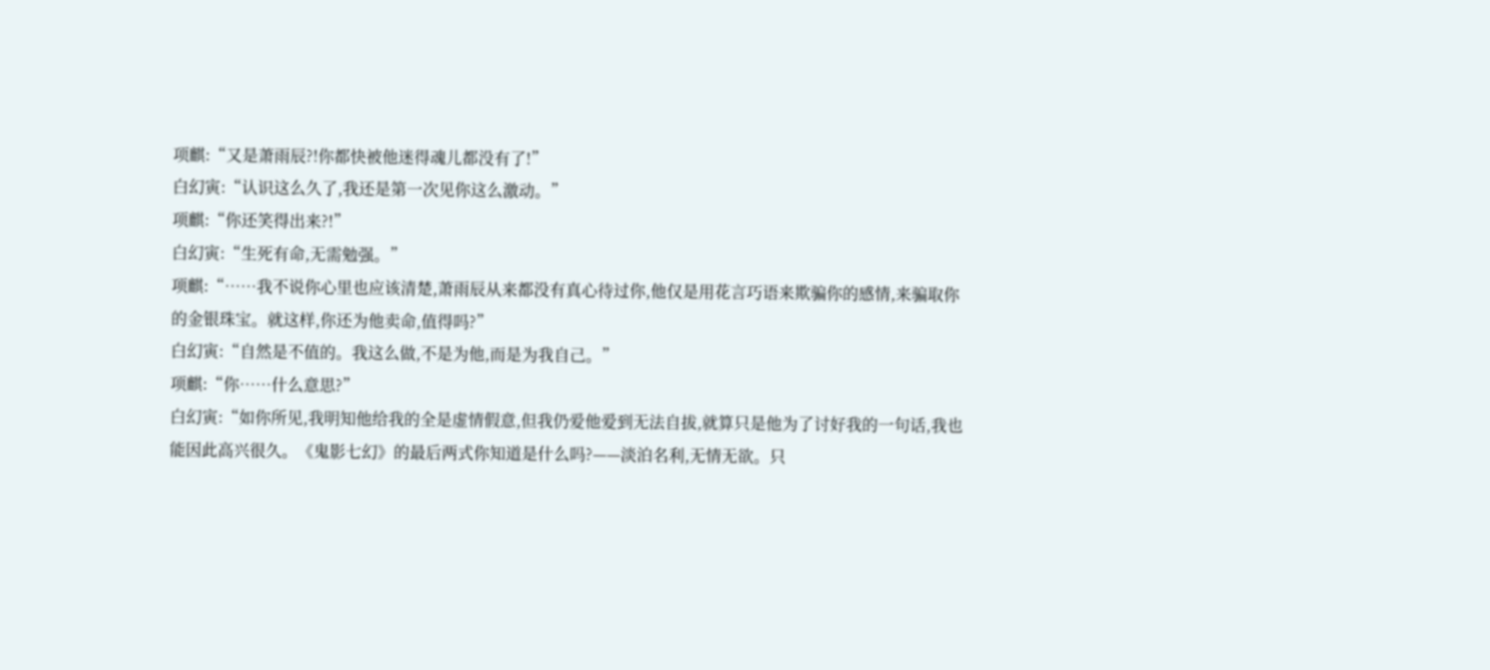项麒:“又是萧雨辰?!你都快被他迷得魂儿都没有了!”
白幻寅:“认识这么久了,我还是第一次见你这么激动。”
项麒:“你还笑得出来?!”
白幻寅:“生死有命,无需勉强。”
项麒:“……我不说你心里也应该清楚,萧雨辰从来都没有真心待过你,他仅是用花言巧语来欺骗你的感情,来骗取你的金银珠宝。就这样,你还为他卖命,值得吗?”
白幻寅:“自然是不值的。我这么做,不是为他,而是为我自己。”
项麒:“你……什么意思?”
白幻寅:“如你所见,我明知他给我的全是虚情假意,但我仍爱他爱到无法自拔,就算只是他为了讨好我的一句话,我也能因此高兴很久。《鬼影七幻》的最后两式你知道是什么吗?——淡泊名利,无情无欲。只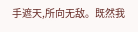手遮天,所向无敌。既然我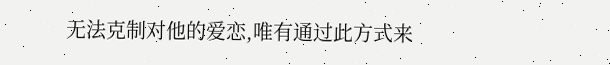无法克制对他的爱恋,唯有通过此方式来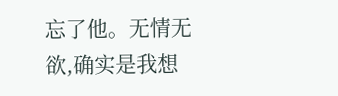忘了他。无情无欲,确实是我想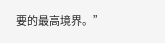要的最高境界。”